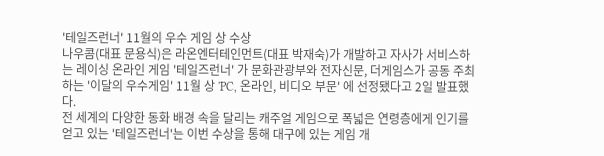'테일즈런너' 11월의 우수 게임 상 수상
나우콤(대표 문용식)은 라온엔터테인먼트(대표 박재숙)가 개발하고 자사가 서비스하는 레이싱 온라인 게임 '테일즈런너' 가 문화관광부와 전자신문, 더게임스가 공동 주최하는 '이달의 우수게임' 11월 상 'PC, 온라인, 비디오 부문' 에 선정됐다고 2일 발표했다.
전 세계의 다양한 동화 배경 속을 달리는 캐주얼 게임으로 폭넓은 연령층에게 인기를 얻고 있는 '테일즈런너'는 이번 수상을 통해 대구에 있는 게임 개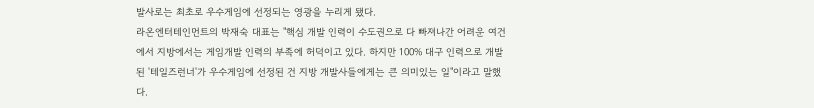발사로는 최초로 우수게임에 선정되는 영광을 누리게 됐다.
라온엔터테인먼트의 박재숙 대표는 "핵심 개발 인력이 수도권으로 다 빠져나간 어려운 여건에서 지방에서는 게임개발 인력의 부족에 허덕이고 있다. 하지만 100% 대구 인력으로 개발된 '테일즈런너'가 우수게임에 선정된 건 지방 개발사들에게는 큰 의미있는 일"이라고 말했다.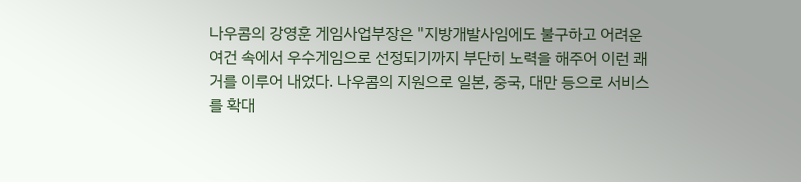나우콤의 강영훈 게임사업부장은 "지방개발사임에도 불구하고 어려운 여건 속에서 우수게임으로 선정되기까지 부단히 노력을 해주어 이런 쾌거를 이루어 내었다. 나우콤의 지원으로 일본, 중국, 대만 등으로 서비스를 확대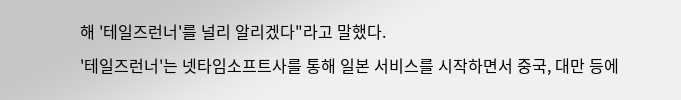해 '테일즈런너'를 널리 알리겠다"라고 말했다.
'테일즈런너'는 넷타임소프트사를 통해 일본 서비스를 시작하면서 중국, 대만 등에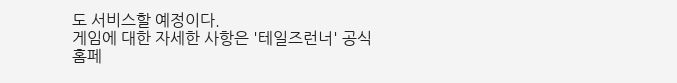도 서비스할 예정이다.
게임에 대한 자세한 사항은 '테일즈런너' 공식 홈페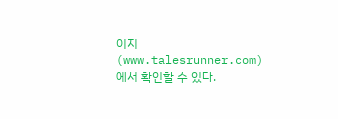이지(www.talesrunner.com)에서 확인할 수 있다.